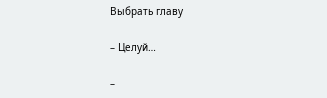Выбрать главу

– Целуй…

–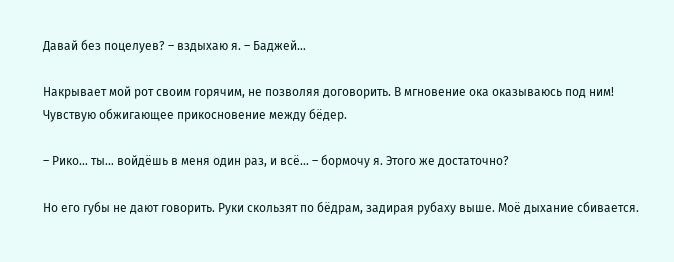Давай без поцелуев? – вздыхаю я. – Баджей…

Накрывает мой рот своим горячим, не позволяя договорить. В мгновение ока оказываюсь под ним! Чувствую обжигающее прикосновение между бёдер.

– Рико… ты… войдёшь в меня один раз, и всё… – бормочу я. Этого же достаточно?

Но его губы не дают говорить. Руки скользят по бёдрам, задирая рубаху выше. Моё дыхание сбивается.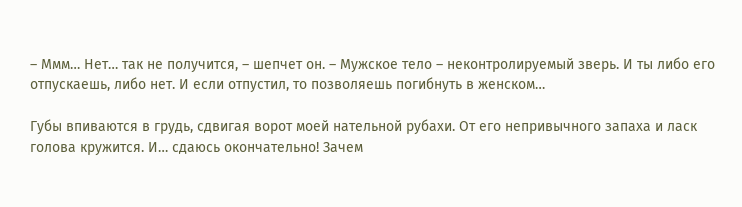– Ммм… Нет… так не получится, – шепчет он. – Мужское тело – неконтролируемый зверь. И ты либо его отпускаешь, либо нет. И если отпустил, то позволяешь погибнуть в женском…

Губы впиваются в грудь, сдвигая ворот моей нательной рубахи. От его непривычного запаха и ласк голова кружится. И… сдаюсь окончательно! Зачем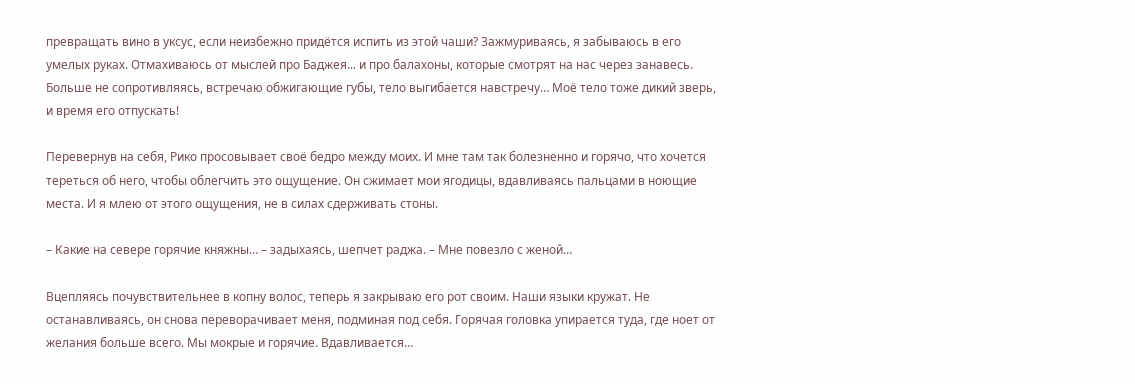превращать вино в уксус, если неизбежно придётся испить из этой чаши? Зажмуриваясь, я забываюсь в его умелых руках. Отмахиваюсь от мыслей про Баджея... и про балахоны, которые смотрят на нас через занавесь. Больше не сопротивляясь, встречаю обжигающие губы, тело выгибается навстречу… Моё тело тоже дикий зверь, и время его отпускать!

Перевернув на себя, Рико просовывает своё бедро между моих. И мне там так болезненно и горячо, что хочется тереться об него, чтобы облегчить это ощущение. Он сжимает мои ягодицы, вдавливаясь пальцами в ноющие места. И я млею от этого ощущения, не в силах сдерживать стоны.

– Какие на севере горячие княжны… – задыхаясь, шепчет раджа. – Мне повезло с женой…

Вцепляясь почувствительнее в копну волос, теперь я закрываю его рот своим. Наши языки кружат. Не останавливаясь, он снова переворачивает меня, подминая под себя. Горячая головка упирается туда, где ноет от желания больше всего. Мы мокрые и горячие. Вдавливается…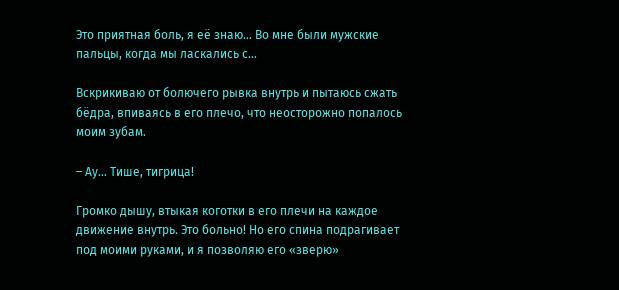Это приятная боль, я её знаю… Во мне были мужские пальцы, когда мы ласкались с…

Вскрикиваю от болючего рывка внутрь и пытаюсь сжать бёдра, впиваясь в его плечо, что неосторожно попалось моим зубам.

– Ау… Тише, тигрица!

Громко дышу, втыкая коготки в его плечи на каждое движение внутрь. Это больно! Но его спина подрагивает под моими руками, и я позволяю его «зверю»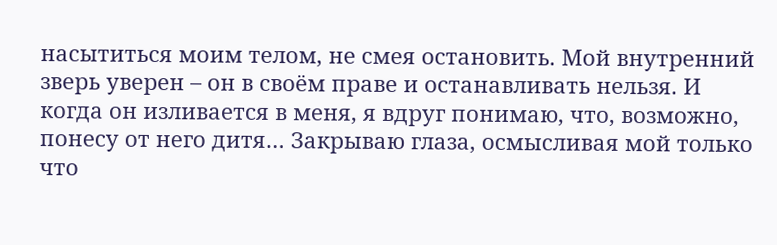насытиться моим телом, не смея остановить. Мой внутренний зверь уверен – он в своём праве и останавливать нельзя. И когда он изливается в меня, я вдруг понимаю, что, возможно, понесу от него дитя… Закрываю глаза, осмысливая мой только что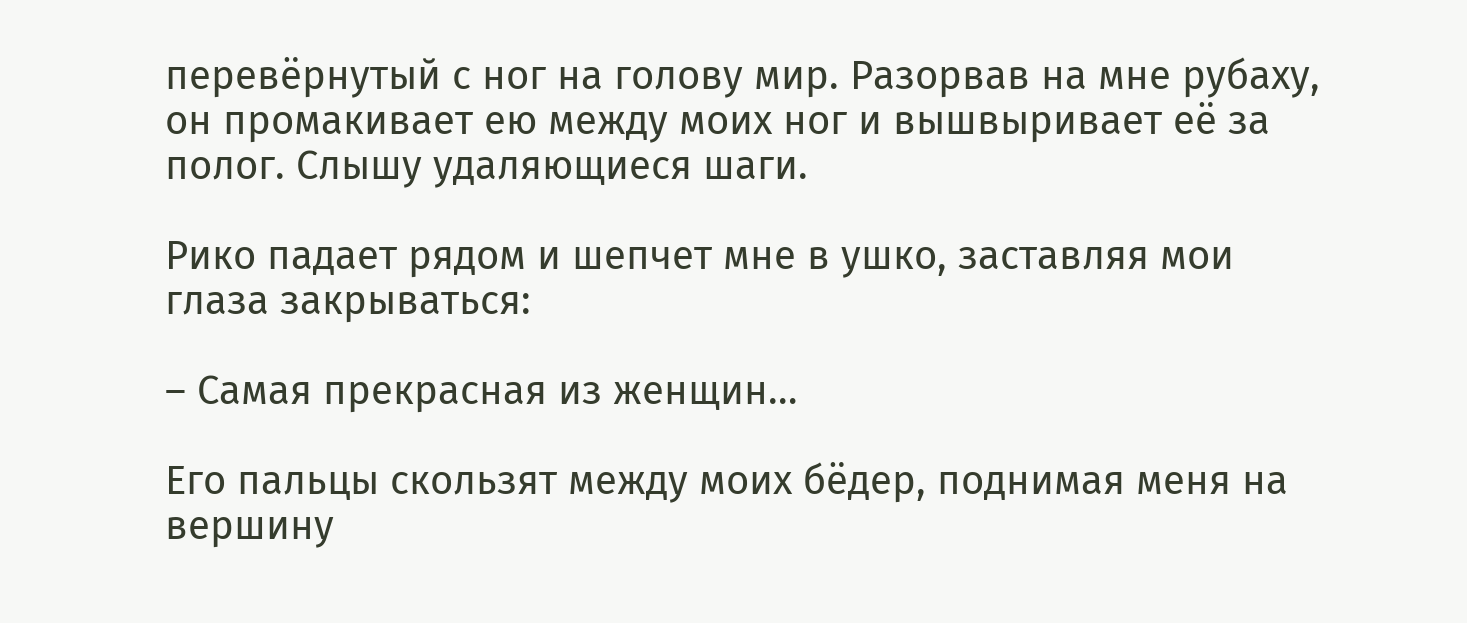перевёрнутый с ног на голову мир. Разорвав на мне рубаху, он промакивает ею между моих ног и вышвыривает её за полог. Слышу удаляющиеся шаги.

Рико падает рядом и шепчет мне в ушко, заставляя мои глаза закрываться:

– Самая прекрасная из женщин…

Его пальцы скользят между моих бёдер, поднимая меня на вершину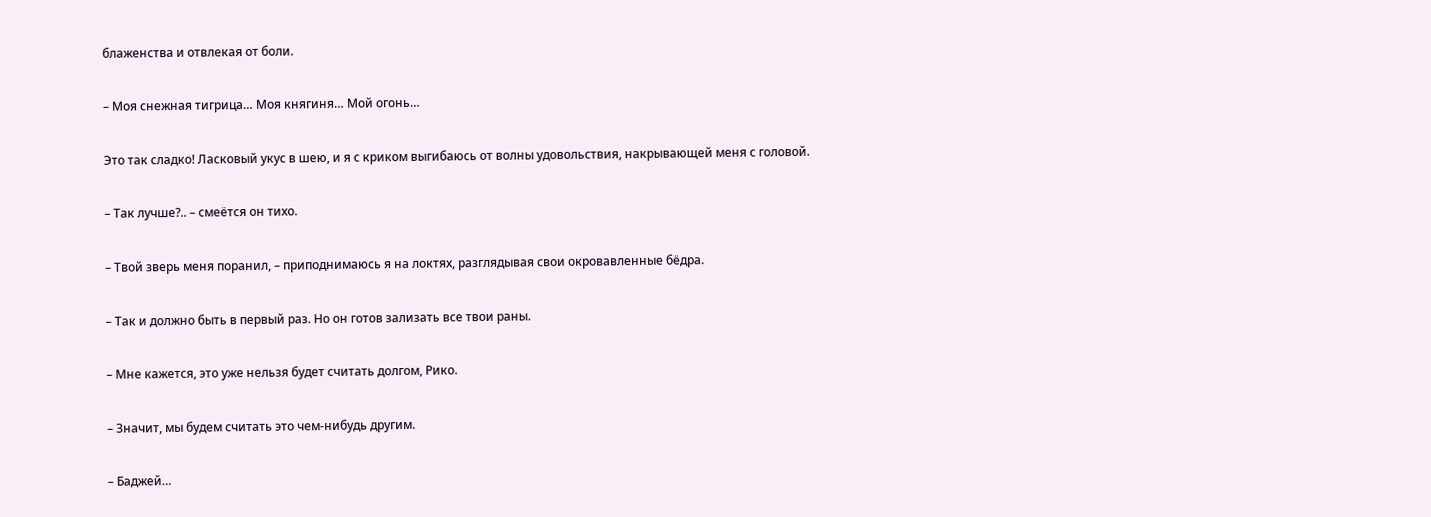блаженства и отвлекая от боли.

– Моя снежная тигрица… Моя княгиня… Мой огонь…

Это так сладко! Ласковый укус в шею, и я с криком выгибаюсь от волны удовольствия, накрывающей меня с головой.

– Так лучше?.. – смеётся он тихо.

– Твой зверь меня поранил, – приподнимаюсь я на локтях, разглядывая свои окровавленные бёдра.

– Так и должно быть в первый раз. Но он готов зализать все твои раны.

– Мне кажется, это уже нельзя будет считать долгом, Рико.

– Значит, мы будем считать это чем-нибудь другим.

– Баджей…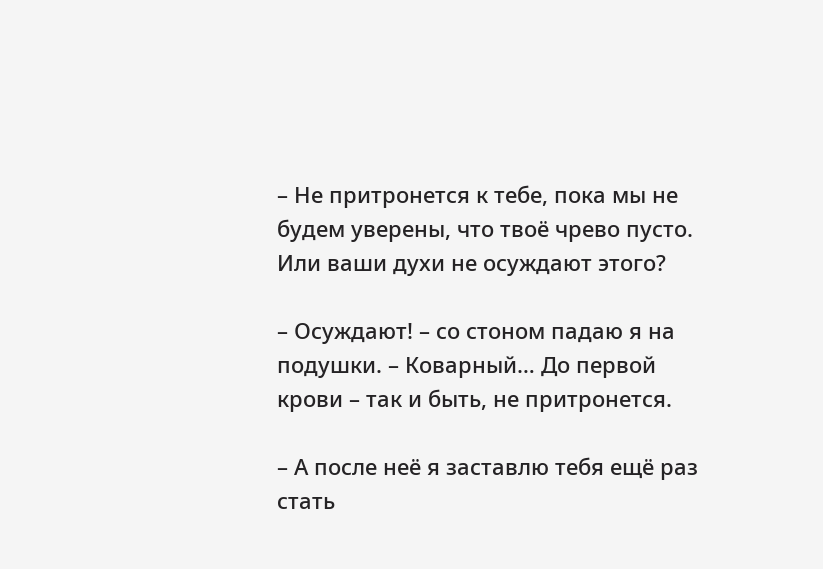– Не притронется к тебе, пока мы не будем уверены, что твоё чрево пусто. Или ваши духи не осуждают этого?

– Осуждают! – со стоном падаю я на подушки. – Коварный… До первой крови – так и быть, не притронется.

– А после неё я заставлю тебя ещё раз стать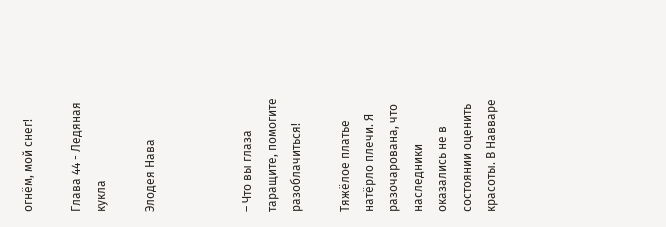огнём, мой снег!

Глава 44 - Ледяная кукла

Элодея Нава



– Что вы глаза таращите, помогите разоблачиться!

Тяжёлое платье натёрло плечи. Я разочарована, что наследники оказались не в состоянии оценить красоты. В Навваре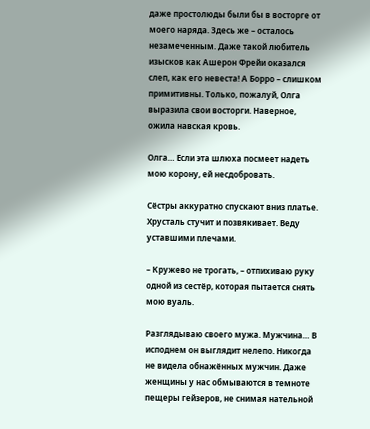даже простолюды были бы в восторге от моего наряда. Здесь же – осталось незамеченным. Даже такой любитель изысков как Ашерон Фрейи оказался слеп, как его невеста! А Борро – слишком примитивны. Только, пожалуй, Олга выразила свои восторги. Наверное, ожила навская кровь.

Олга… Если эта шлюха посмеет надеть мою корону, ей несдобровать.

Сёстры аккуратно спускают вниз платье. Хрусталь стучит и позвякивает. Веду уставшими плечами.

– Кружево не трогать, – отпихиваю руку одной из сестёр, которая пытается снять мою вуаль.

Разглядываю своего мужа. Мужчина… В исподнем он выглядит нелепо. Никогда не видела обнажённых мужчин. Даже женщины у нас обмываются в темноте пещеры гейзеров, не снимая нательной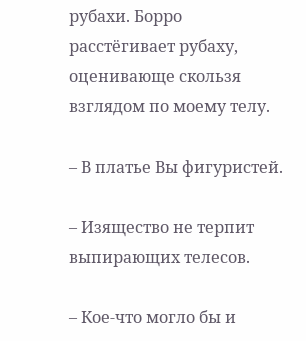рубахи. Борро расстёгивает рубаху, оценивающе скользя взглядом по моему телу.

– В платье Вы фигуристей.

– Изящество не терпит выпирающих телесов.

– Кое-что могло бы и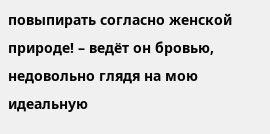повыпирать согласно женской природе! – ведёт он бровью, недовольно глядя на мою идеальную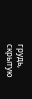грудь, скрытую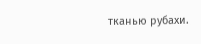тканью рубахи.